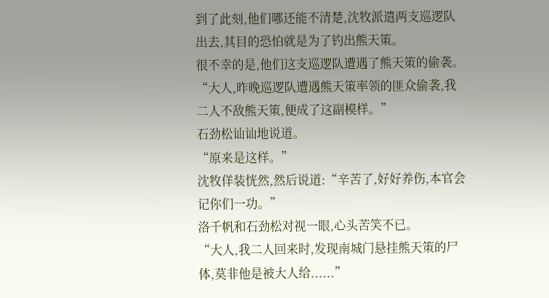到了此刻,他们哪还能不清楚,沈牧派遣两支巡逻队出去,其目的恐怕就是为了钓出熊天策。
很不幸的是,他们这支巡逻队遭遇了熊天策的偷袭。
“大人,昨晚巡逻队遭遇熊天策率领的匪众偷袭,我二人不敌熊天策,便成了这副模样。”
石劲松讪讪地说道。
“原来是这样。”
沈牧佯装恍然,然后说道:“辛苦了,好好养伤,本官会记你们一功。”
洛千帆和石劲松对视一眼,心头苦笑不已。
“大人,我二人回来时,发现南城门悬挂熊天策的尸体,莫非他是被大人给......”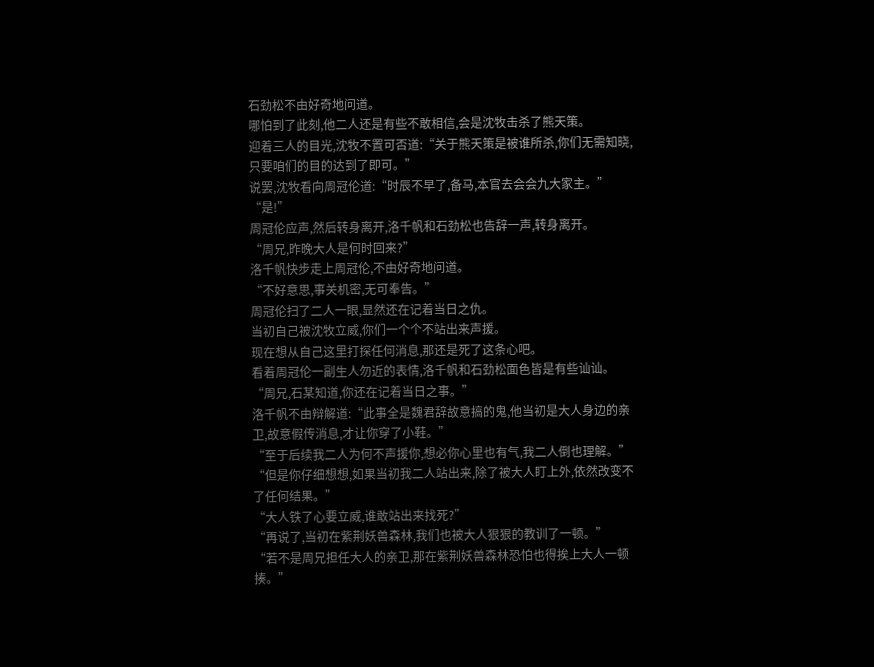石劲松不由好奇地问道。
哪怕到了此刻,他二人还是有些不敢相信,会是沈牧击杀了熊天策。
迎着三人的目光,沈牧不置可否道:“关于熊天策是被谁所杀,你们无需知晓,只要咱们的目的达到了即可。”
说罢,沈牧看向周冠伦道:“时辰不早了,备马,本官去会会九大家主。”
“是!”
周冠伦应声,然后转身离开,洛千帆和石劲松也告辞一声,转身离开。
“周兄,昨晚大人是何时回来?”
洛千帆快步走上周冠伦,不由好奇地问道。
“不好意思,事关机密,无可奉告。”
周冠伦扫了二人一眼,显然还在记着当日之仇。
当初自己被沈牧立威,你们一个个不站出来声援。
现在想从自己这里打探任何消息,那还是死了这条心吧。
看着周冠伦一副生人勿近的表情,洛千帆和石劲松面色皆是有些讪讪。
“周兄,石某知道,你还在记着当日之事。”
洛千帆不由辩解道:“此事全是魏君辞故意搞的鬼,他当初是大人身边的亲卫,故意假传消息,才让你穿了小鞋。”
“至于后续我二人为何不声援你,想必你心里也有气,我二人倒也理解。”
“但是你仔细想想,如果当初我二人站出来,除了被大人盯上外,依然改变不了任何结果。”
“大人铁了心要立威,谁敢站出来找死?”
“再说了,当初在紫荆妖兽森林,我们也被大人狠狠的教训了一顿。”
“若不是周兄担任大人的亲卫,那在紫荆妖兽森林恐怕也得挨上大人一顿揍。”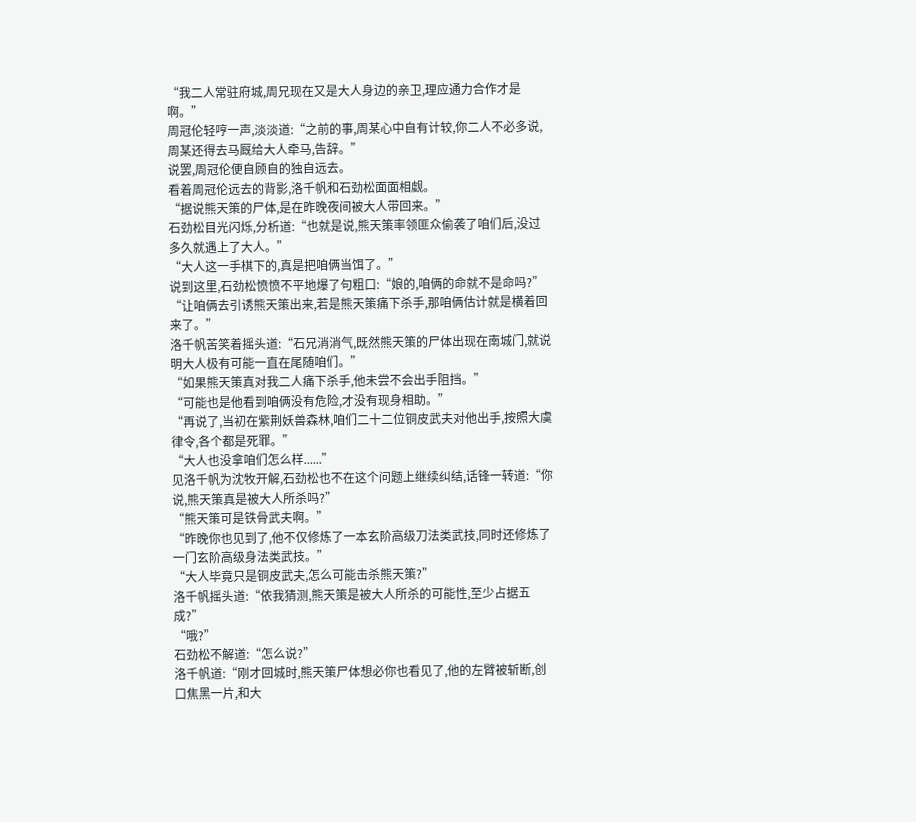“我二人常驻府城,周兄现在又是大人身边的亲卫,理应通力合作才是啊。”
周冠伦轻哼一声,淡淡道:“之前的事,周某心中自有计较,你二人不必多说,周某还得去马厩给大人牵马,告辞。”
说罢,周冠伦便自顾自的独自远去。
看着周冠伦远去的背影,洛千帆和石劲松面面相觑。
“据说熊天策的尸体,是在昨晚夜间被大人带回来。”
石劲松目光闪烁,分析道:“也就是说,熊天策率领匪众偷袭了咱们后,没过多久就遇上了大人。”
“大人这一手棋下的,真是把咱俩当饵了。”
说到这里,石劲松愤愤不平地爆了句粗口:“娘的,咱俩的命就不是命吗?”
“让咱俩去引诱熊天策出来,若是熊天策痛下杀手,那咱俩估计就是横着回来了。”
洛千帆苦笑着摇头道:“石兄消消气,既然熊天策的尸体出现在南城门,就说明大人极有可能一直在尾随咱们。”
“如果熊天策真对我二人痛下杀手,他未尝不会出手阻挡。”
“可能也是他看到咱俩没有危险,才没有现身相助。”
“再说了,当初在紫荆妖兽森林,咱们二十二位铜皮武夫对他出手,按照大虞律令,各个都是死罪。”
“大人也没拿咱们怎么样......”
见洛千帆为沈牧开解,石劲松也不在这个问题上继续纠结,话锋一转道:“你说,熊天策真是被大人所杀吗?”
“熊天策可是铁骨武夫啊。”
“昨晚你也见到了,他不仅修炼了一本玄阶高级刀法类武技,同时还修炼了一门玄阶高级身法类武技。”
“大人毕竟只是铜皮武夫,怎么可能击杀熊天策?”
洛千帆摇头道:“依我猜测,熊天策是被大人所杀的可能性,至少占据五成?”
“哦?”
石劲松不解道:“怎么说?”
洛千帆道:“刚才回城时,熊天策尸体想必你也看见了,他的左臂被斩断,创口焦黑一片,和大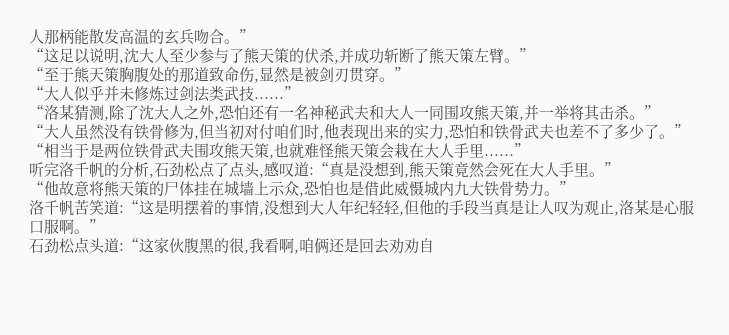人那柄能散发高温的玄兵吻合。”
“这足以说明,沈大人至少参与了熊天策的伏杀,并成功斩断了熊天策左臂。”
“至于熊天策胸腹处的那道致命伤,显然是被剑刃贯穿。”
“大人似乎并未修炼过剑法类武技......”
“洛某猜测,除了沈大人之外,恐怕还有一名神秘武夫和大人一同围攻熊天策,并一举将其击杀。”
“大人虽然没有铁骨修为,但当初对付咱们时,他表现出来的实力,恐怕和铁骨武夫也差不了多少了。”
“相当于是两位铁骨武夫围攻熊天策,也就难怪熊天策会栽在大人手里......”
听完洛千帆的分析,石劲松点了点头,感叹道:“真是没想到,熊天策竟然会死在大人手里。”
“他故意将熊天策的尸体挂在城墙上示众,恐怕也是借此威慑城内九大铁骨势力。”
洛千帆苦笑道:“这是明摆着的事情,没想到大人年纪轻轻,但他的手段当真是让人叹为观止,洛某是心服口服啊。”
石劲松点头道:“这家伙腹黑的很,我看啊,咱俩还是回去劝劝自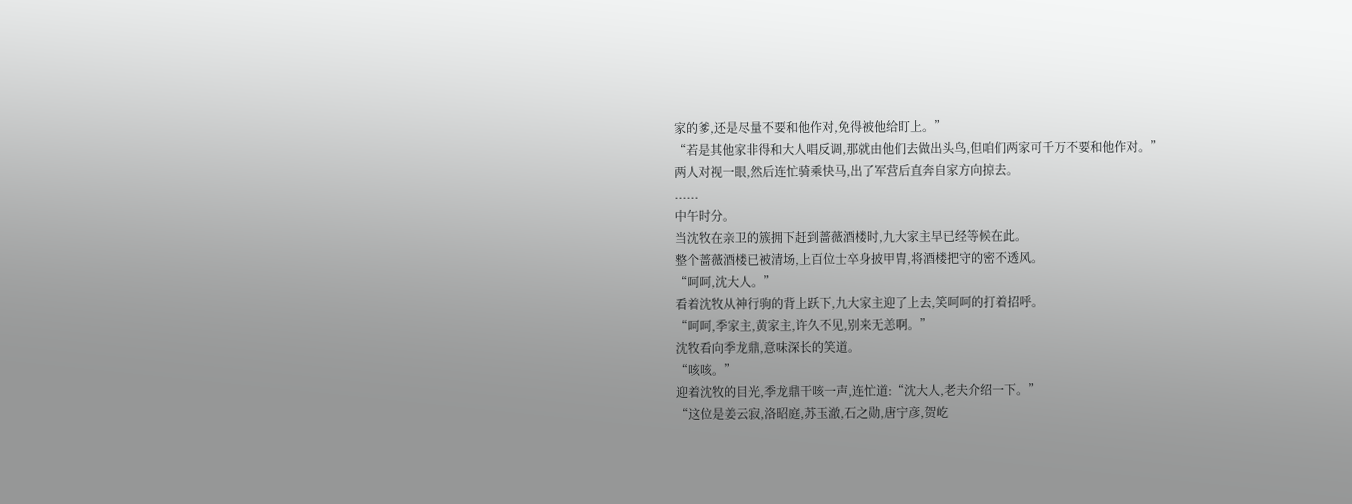家的爹,还是尽量不要和他作对,免得被他给盯上。”
“若是其他家非得和大人唱反调,那就由他们去做出头鸟,但咱们两家可千万不要和他作对。”
两人对视一眼,然后连忙骑乘快马,出了军营后直奔自家方向掠去。
......
中午时分。
当沈牧在亲卫的簇拥下赶到蔷薇酒楼时,九大家主早已经等候在此。
整个蔷薇酒楼已被清场,上百位士卒身披甲胄,将酒楼把守的密不透风。
“呵呵,沈大人。”
看着沈牧从神行驹的背上跃下,九大家主迎了上去,笑呵呵的打着招呼。
“呵呵,季家主,黄家主,许久不见,别来无恙啊。”
沈牧看向季龙鼎,意味深长的笑道。
“咳咳。”
迎着沈牧的目光,季龙鼎干咳一声,连忙道:“沈大人,老夫介绍一下。”
“这位是姜云寂,洛昭庭,苏玉澈,石之勋,唐宁彦,贺屹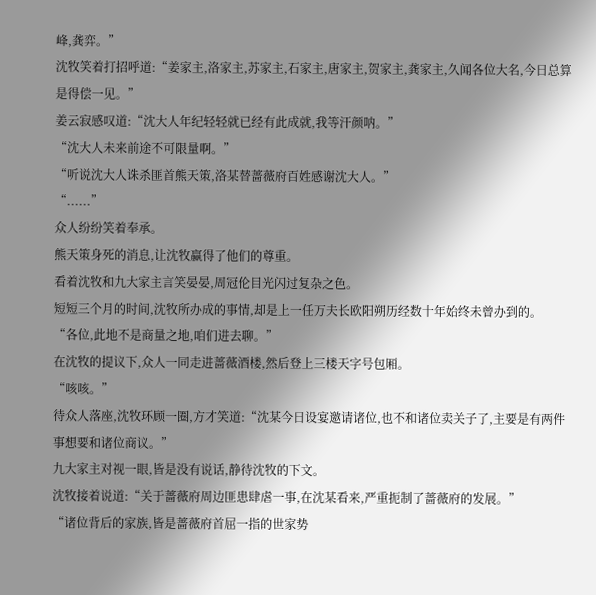峰,龚弈。”
沈牧笑着打招呼道:“姜家主,洛家主,苏家主,石家主,唐家主,贺家主,龚家主,久闻各位大名,今日总算是得偿一见。”
姜云寂感叹道:“沈大人年纪轻轻就已经有此成就,我等汗颜呐。”
“沈大人未来前途不可限量啊。”
“听说沈大人诛杀匪首熊天策,洛某替蔷薇府百姓感谢沈大人。”
“......”
众人纷纷笑着奉承。
熊天策身死的消息,让沈牧赢得了他们的尊重。
看着沈牧和九大家主言笑晏晏,周冠伦目光闪过复杂之色。
短短三个月的时间,沈牧所办成的事情,却是上一任万夫长欧阳朔历经数十年始终未曾办到的。
“各位,此地不是商量之地,咱们进去聊。”
在沈牧的提议下,众人一同走进蔷薇酒楼,然后登上三楼天字号包厢。
“咳咳。”
待众人落座,沈牧环顾一圈,方才笑道:“沈某今日设宴邀请诸位,也不和诸位卖关子了,主要是有两件事想要和诸位商议。”
九大家主对视一眼,皆是没有说话,静待沈牧的下文。
沈牧接着说道:“关于蔷薇府周边匪患肆虐一事,在沈某看来,严重扼制了蔷薇府的发展。”
“诸位背后的家族,皆是蔷薇府首屈一指的世家势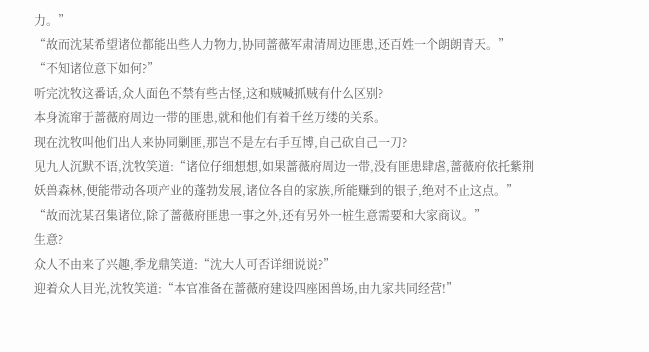力。”
“故而沈某希望诸位都能出些人力物力,协同蔷薇军肃清周边匪患,还百姓一个朗朗青天。”
“不知诸位意下如何?”
听完沈牧这番话,众人面色不禁有些古怪,这和贼喊抓贼有什么区别?
本身流窜于蔷薇府周边一带的匪患,就和他们有着千丝万缕的关系。
现在沈牧叫他们出人来协同剿匪,那岂不是左右手互博,自己砍自己一刀?
见九人沉默不语,沈牧笑道:“诸位仔细想想,如果蔷薇府周边一带,没有匪患肆虐,蔷薇府依托紫荆妖兽森林,便能带动各项产业的蓬勃发展,诸位各自的家族,所能赚到的银子,绝对不止这点。”
“故而沈某召集诸位,除了蔷薇府匪患一事之外,还有另外一桩生意需要和大家商议。”
生意?
众人不由来了兴趣,季龙鼎笑道:“沈大人可否详细说说?”
迎着众人目光,沈牧笑道:“本官准备在蔷薇府建设四座困兽场,由九家共同经营!”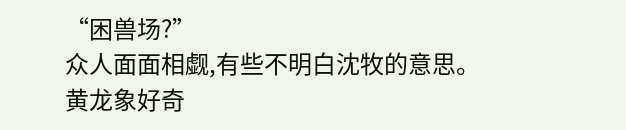“困兽场?”
众人面面相觑,有些不明白沈牧的意思。
黄龙象好奇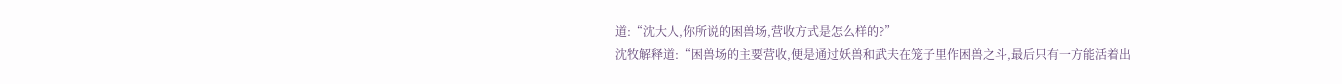道:“沈大人,你所说的困兽场,营收方式是怎么样的?”
沈牧解释道:“困兽场的主要营收,便是通过妖兽和武夫在笼子里作困兽之斗,最后只有一方能活着出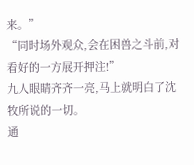来。”
“同时场外观众,会在困兽之斗前,对看好的一方展开押注!”
九人眼睛齐齐一亮,马上就明白了沈牧所说的一切。
通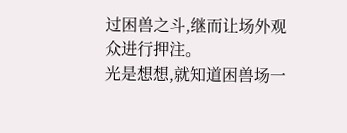过困兽之斗,继而让场外观众进行押注。
光是想想,就知道困兽场一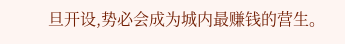旦开设,势必会成为城内最赚钱的营生。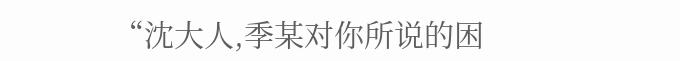“沈大人,季某对你所说的困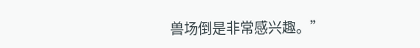兽场倒是非常感兴趣。”